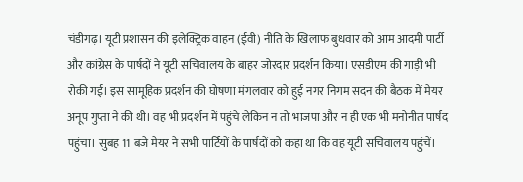चंडीगढ़। यूटी प्रशासन की इलेक्ट्रिक वाहन (ईवी) नीति के खिलाफ बुधवार को आम आदमी पार्टी और कांग्रेस के पार्षदों ने यूटी सचिवालय के बाहर जोरदार प्रदर्शन किया। एसडीएम की गाड़ी भी रोकी गई। इस सामूहिक प्रदर्शन की घोषणा मंगलवार को हुई नगर निगम सदन की बैठक में मेयर अनूप गुप्ता ने की थी। वह भी प्रदर्शन में पहुंचे लेकिन न तो भाजपा और न ही एक भी मनोनीत पार्षद पहुंचा। सुबह 11 बजे मेयर ने सभी पार्टियों के पार्षदों को कहा था कि वह यूटी सचिवालय पहुंचें।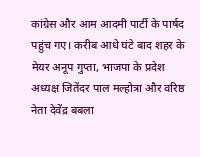कांग्रेस और आम आदमी पार्टी के पार्षद पहुंच गए। करीब आधे घंटे बाद शहर के मेयर अनूप गुप्ता, भाजपा के प्रदेश अध्यक्ष जितेंदर पाल मल्होत्रा और वरिष्ठ नेता देवेंद्र बबला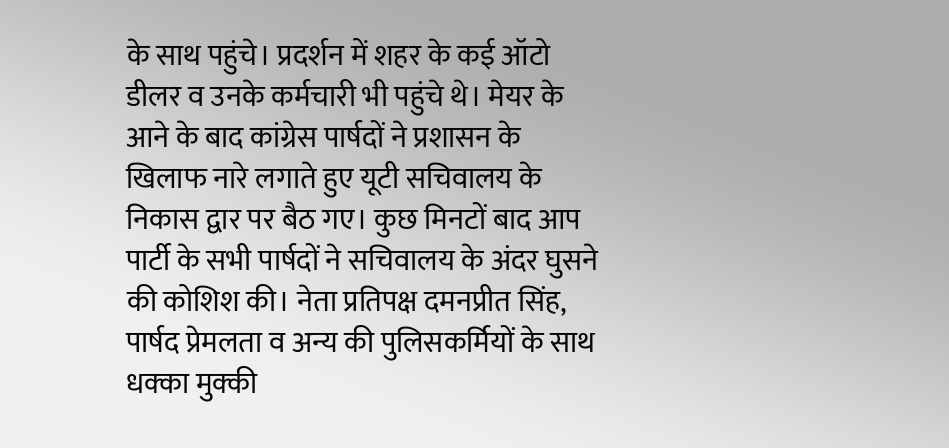के साथ पहुंचे। प्रदर्शन में शहर के कई ऑटो डीलर व उनके कर्मचारी भी पहुंचे थे। मेयर के आने के बाद कांग्रेस पार्षदों ने प्रशासन के खिलाफ नारे लगाते हुए यूटी सचिवालय के निकास द्वार पर बैठ गए। कुछ मिनटों बाद आप पार्टी के सभी पार्षदों ने सचिवालय के अंदर घुसने की कोशिश की। नेता प्रतिपक्ष दमनप्रीत सिंह, पार्षद प्रेमलता व अन्य की पुलिसकर्मियों के साथ धक्का मुक्की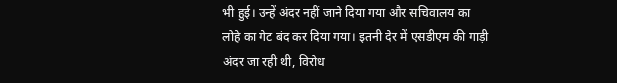भी हुई। उन्हें अंदर नहीं जाने दिया गया और सचिवालय का लोहे का गेट बंद कर दिया गया। इतनी देर में एसडीएम की गाड़ी अंदर जा रही थी, विरोध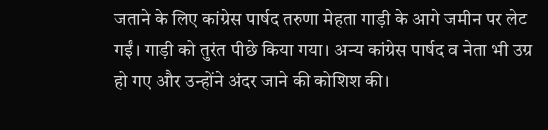जताने के लिए कांग्रेस पार्षद तरुणा मेहता गाड़ी के आगे जमीन पर लेट गईं। गाड़ी को तुरंत पीछे किया गया। अन्य कांग्रेस पार्षद व नेता भी उग्र हो गए और उन्होंने अंदर जाने की कोशिश की।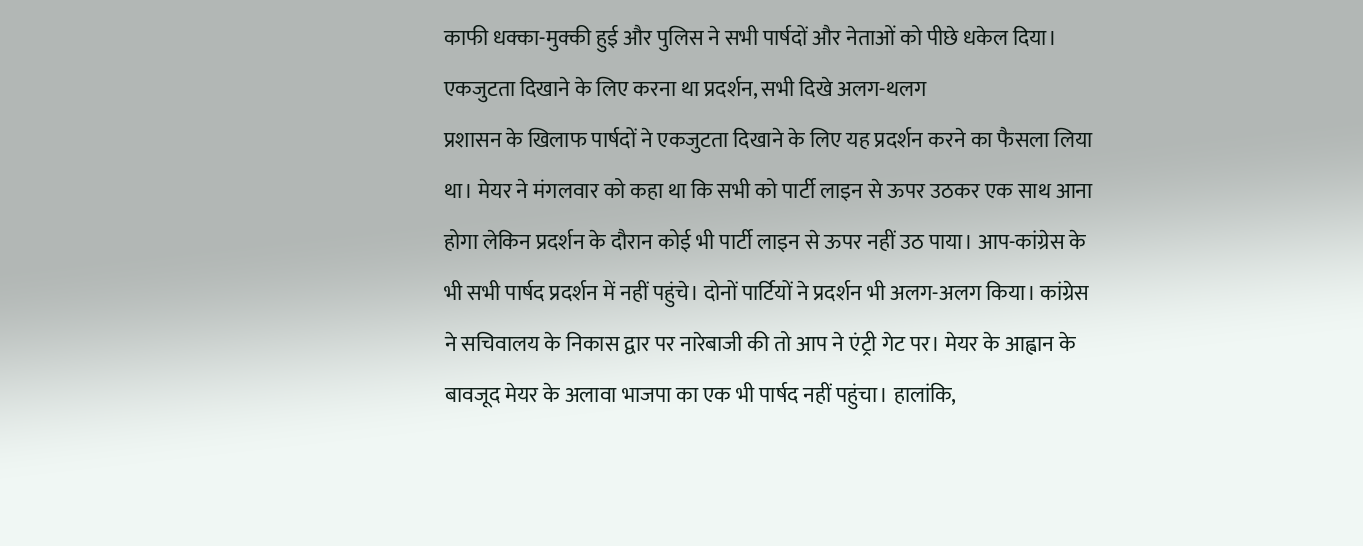काफी धक्का-मुक्की हुई और पुलिस ने सभी पार्षदों और नेताओं को पीछे धकेल दिया।
एकजुटता दिखाने के लिए करना था प्रदर्शन, सभी दिखे अलग-थलग
प्रशासन के खिलाफ पार्षदों ने एकजुटता दिखाने के लिए यह प्रदर्शन करने का फैसला लिया था। मेयर ने मंगलवार को कहा था कि सभी को पार्टी लाइन से ऊपर उठकर एक साथ आना होगा लेकिन प्रदर्शन के दौरान कोई भी पार्टी लाइन से ऊपर नहीं उठ पाया। आप-कांग्रेस के भी सभी पार्षद प्रदर्शन में नहीं पहुंचे। दोनों पार्टियों ने प्रदर्शन भी अलग-अलग किया। कांग्रेस ने सचिवालय के निकास द्वार पर नारेबाजी की तो आप ने एंट्री गेट पर। मेयर के आह्वान के बावजूद मेयर के अलावा भाजपा का एक भी पार्षद नहीं पहुंचा। हालांकि,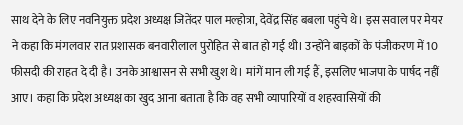साथ देने के लिए नवनियुक्त प्रदेश अध्यक्ष जितेंदर पाल मल्होत्रा, देवेंद्र सिंह बबला पहुंचे थे। इस सवाल पर मेयर ने कहा कि मंगलवार रात प्रशासक बनवारीलाल पुरोहित से बात हो गई थी। उन्होंने बाइकों के पंजीकरण में 10 फीसदी की राहत दे दी है। उनके आश्वासन से सभी खुश थे। मांगें मान ली गई हैं, इसलिए भाजपा के पार्षद नहीं आए। कहा कि प्रदेश अध्यक्ष का खुद आना बताता है कि वह सभी व्यापारियों व शहरवासियों की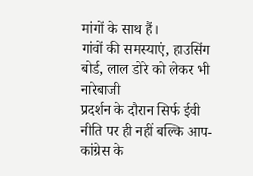मांगों के साथ हैं।
गांवों की समस्याएं, हाउसिंग बोर्ड, लाल डोरे को लेकर भी नारेबाजी
प्रदर्शन के दौरान सिर्फ ईवी नीति पर ही नहीं बल्कि आप-कांग्रेस के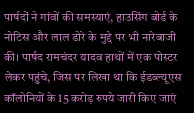पार्षदों ने गांवों की समस्याएं, हाउसिंग बोर्ड के नोटिस और लाल डोरे के मुद्दे पर भी नारेबाजी की। पार्षद रामचंदर यादव हाथों में एक पोस्टर लेकर पहुंचे, जिस पर लिखा था कि ईडब्ल्यूएस कॉलोनियों के 15 करोड़ रुपये जारी किए जाएं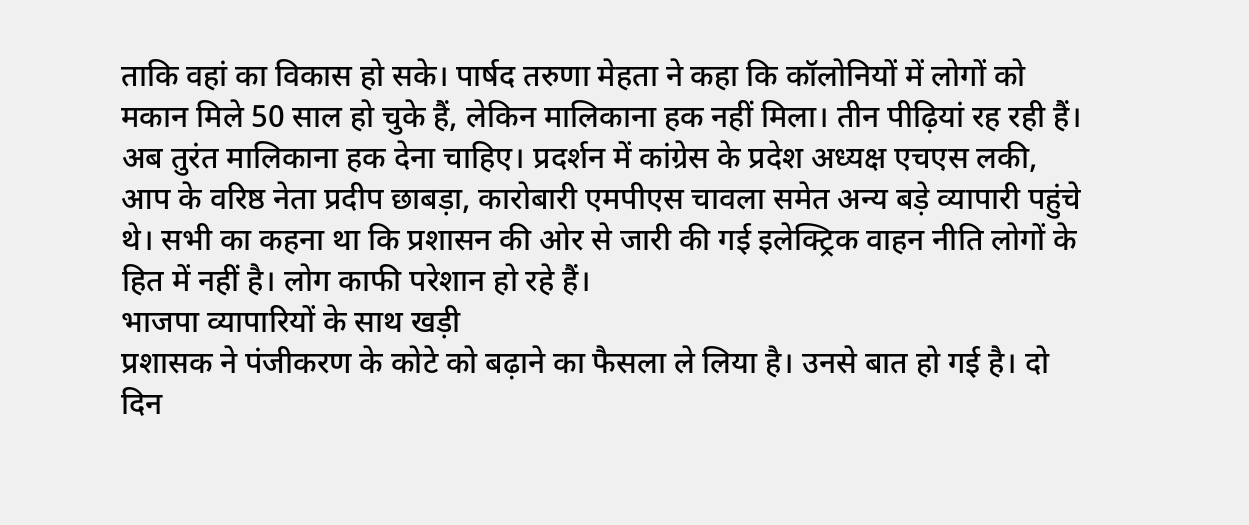ताकि वहां का विकास हो सके। पार्षद तरुणा मेहता ने कहा कि कॉलोनियों में लोगों को मकान मिले 50 साल हो चुके हैं, लेकिन मालिकाना हक नहीं मिला। तीन पीढ़ियां रह रही हैं। अब तुरंत मालिकाना हक देना चाहिए। प्रदर्शन में कांग्रेस के प्रदेश अध्यक्ष एचएस लकी, आप के वरिष्ठ नेता प्रदीप छाबड़ा, कारोबारी एमपीएस चावला समेत अन्य बड़े व्यापारी पहुंचे थे। सभी का कहना था कि प्रशासन की ओर से जारी की गई इलेक्ट्रिक वाहन नीति लोगों के हित में नहीं है। लोग काफी परेशान हो रहे हैं।
भाजपा व्यापारियों के साथ खड़ी
प्रशासक ने पंजीकरण के कोटे को बढ़ाने का फैसला ले लिया है। उनसे बात हो गई है। दो दिन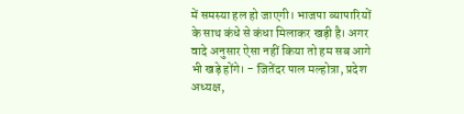में समस्या हल हो जाएगी। भाजपा व्यापारियों के साथ कंधे से कंधा मिलाकर खड़ी है। अगर वादे अनुसार ऐसा नहीं किया तो हम सब आगे भी खड़े होंगे। - जितेंदर पाल मल्होत्रा, प्रदेश अध्यक्ष,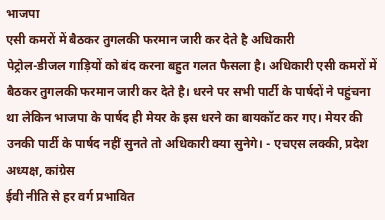भाजपा
एसी कमरों में बैठकर तुगलकी फरमान जारी कर देते है अधिकारी
पेट्रोल-डीजल गाड़ियों को बंद करना बहुत गलत फैसला है। अधिकारी एसी कमरों में बैठकर तुगलकी फरमान जारी कर देते है। धरने पर सभी पार्टी के पार्षदों ने पहुंचना था लेकिन भाजपा के पार्षद ही मेयर के इस धरने का बायकॉट कर गए। मेयर की उनकी पार्टी के पार्षद नहीं सुनते तो अधिकारी क्या सुनेगे। - एचएस लक्की, प्रदेश अध्यक्ष, कांग्रेस
ईवी नीति से हर वर्ग प्रभावित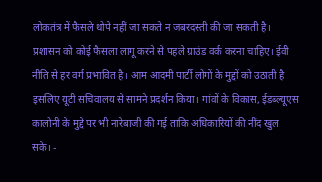लोकतंत्र में फैसले थोपे नहीं जा सकते न जबरदस्ती की जा सकती है। प्रशासन को कोई फैसला लागू करने से पहले ग्राउंड वर्क करना चाहिए। ईवी नीति से हर वर्ग प्रभावित है। आम आदमी पार्टी लोगों के मुद्दों को उठाती है इसलिए यूटी सचिवालय से सामने प्रदर्शन किया। गांवों के विकास, ईडब्ल्यूएस कालोनी के मुद्दे पर भी नारेबाजी की गई ताकि अधिकारियों की नींद खुल सके। -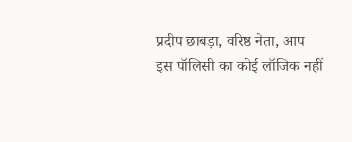प्रदीप छाबड़ा, वरिष्ठ नेता, आप
इस पॉलिसी का कोई लॉजिक नहीं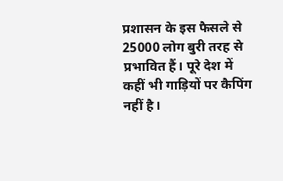प्रशासन के इस फैसले से 25000 लोग बुरी तरह से प्रभावित हैं। पूरे देश में कहीं भी गाड़ियों पर कैपिंग नहीं है।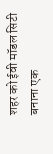शहर को ईवी मॉडल सिटी बनाना एक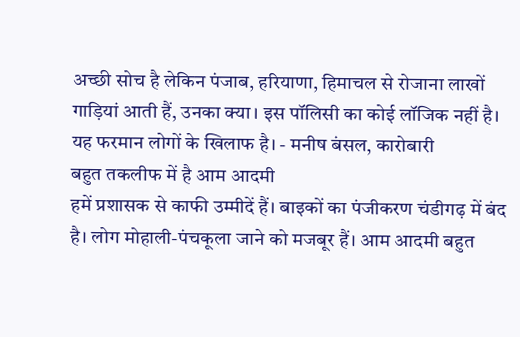अच्छी सोच है लेकिन पंजाब, हरियाणा, हिमाचल से रोजाना लाखों गाड़ियां आती हैं, उनका क्या। इस पॉलिसी का कोई लॉजिक नहीं है। यह फरमान लोगों के खिलाफ है। - मनीष बंसल, कारोबारी
बहुत तकलीफ में है आम आदमी
हमें प्रशासक से काफी उम्मीदें हैं। बाइकों का पंजीकरण चंडीगढ़ में बंद है। लोग मोहाली-पंचकूला जाने को मजबूर हैं। आम आदमी बहुत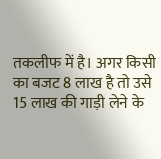तकलीफ में है। अगर किसी का बजट 8 लाख है तो उसे 15 लाख की गाड़ी लेने के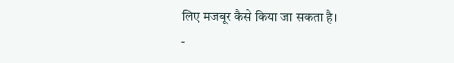लिए मजबूर कैसे किया जा सकता है।
-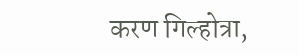करण गिल्होत्रा,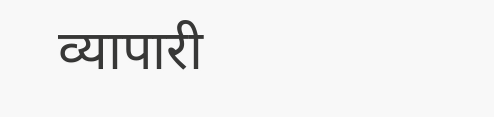व्यापारी